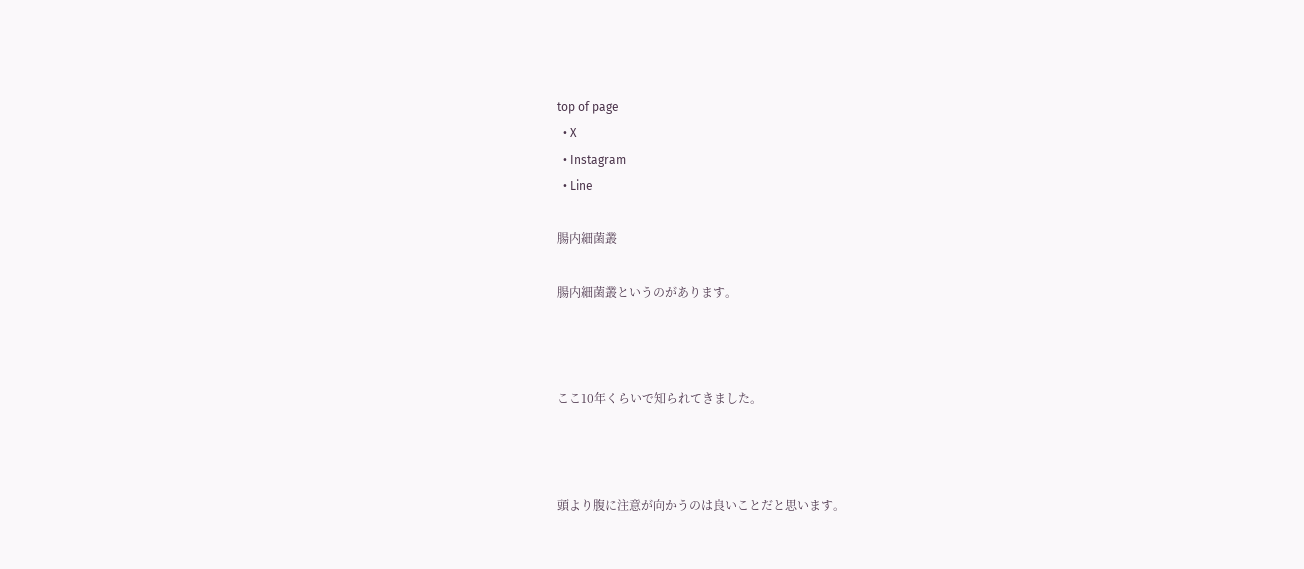top of page
  • X
  • Instagram
  • Line

腸内細菌叢

腸内細菌叢というのがあります。



ここ10年くらいで知られてきました。



頭より腹に注意が向かうのは良いことだと思います。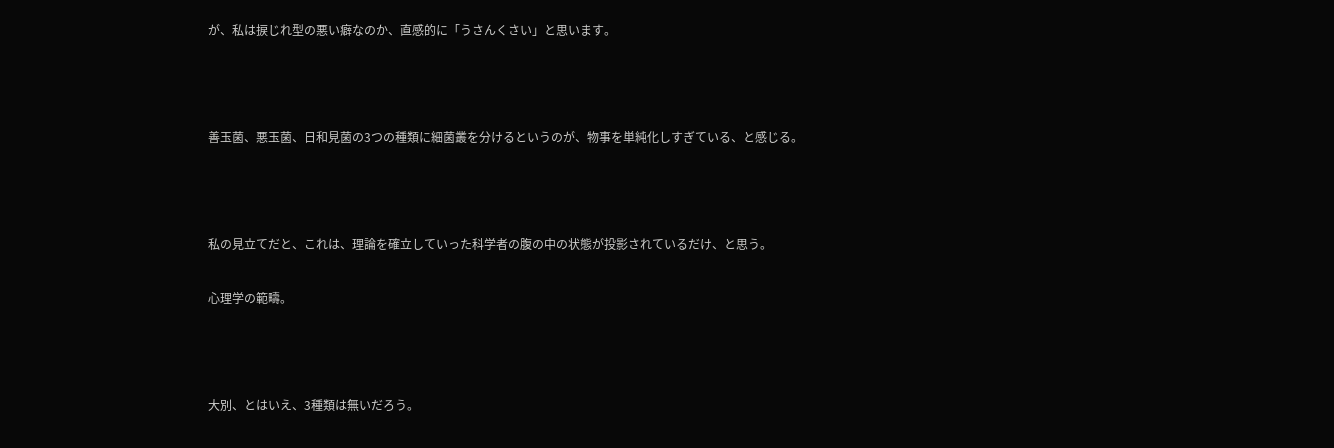が、私は捩じれ型の悪い癖なのか、直感的に「うさんくさい」と思います。



善玉菌、悪玉菌、日和見菌の3つの種類に細菌叢を分けるというのが、物事を単純化しすぎている、と感じる。



私の見立てだと、これは、理論を確立していった科学者の腹の中の状態が投影されているだけ、と思う。

心理学の範疇。



大別、とはいえ、3種類は無いだろう。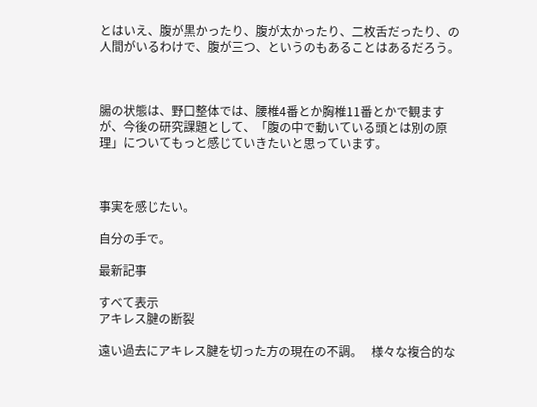とはいえ、腹が黒かったり、腹が太かったり、二枚舌だったり、の人間がいるわけで、腹が三つ、というのもあることはあるだろう。



腸の状態は、野口整体では、腰椎4番とか胸椎11番とかで観ますが、今後の研究課題として、「腹の中で動いている頭とは別の原理」についてもっと感じていきたいと思っています。



事実を感じたい。

自分の手で。

最新記事

すべて表示
アキレス腱の断裂

遠い過去にアキレス腱を切った方の現在の不調。   様々な複合的な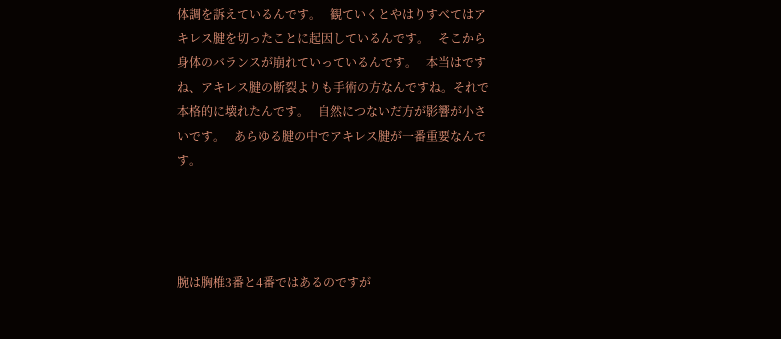体調を訴えているんです。   観ていくとやはりすべてはアキレス腱を切ったことに起因しているんです。   そこから身体のバランスが崩れていっているんです。   本当はですね、アキレス腱の断裂よりも手術の方なんですね。それで本格的に壊れたんです。   自然につないだ方が影響が小さいです。   あらゆる腱の中でアキレス腱が一番重要なんです。




腕は胸椎3番と4番ではあるのですが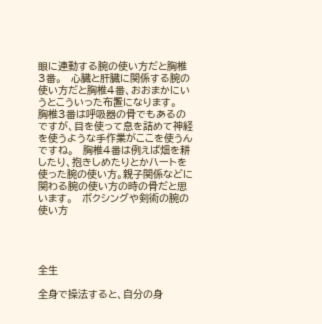眼に連動する腕の使い方だと胸椎3番。   心臓と肝臓に関係する腕の使い方だと胸椎4番、おおまかにいうとこういった布置になります。   胸椎3番は呼吸器の骨でもあるのですが、目を使って息を詰めて神経を使うような手作業がここを使うんですね。   胸椎4番は例えば畑を耕したり、抱きしめたりとかハートを使った腕の使い方。親子関係などに関わる腕の使い方の時の骨だと思います。   ボクシングや剣術の腕の使い方




全生

全身で操法すると、自分の身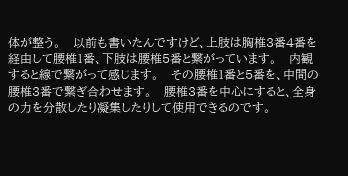体が整う。   以前も書いたんですけど、上肢は胸椎3番4番を経由して腰椎1番、下肢は腰椎5番と繋がっています。   内観すると線で繋がって感じます。   その腰椎1番と5番を、中間の腰椎3番で繋ぎ合わせます。   腰椎3番を中心にすると、全身の力を分散したり凝集したりして使用できるのです。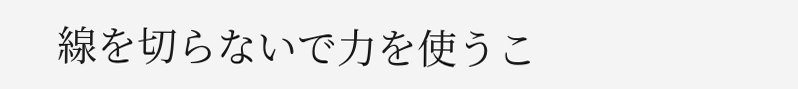線を切らないで力を使うこ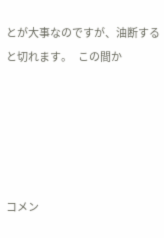とが大事なのですが、油断すると切れます。   この間か





コメン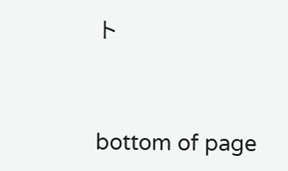ト


bottom of page